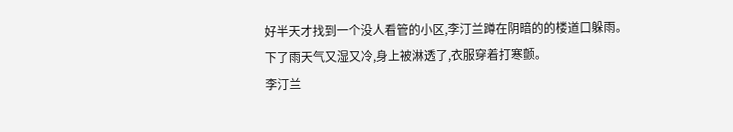好半天才找到一个没人看管的小区,李汀兰蹲在阴暗的的楼道口躲雨。
下了雨天气又湿又冷,身上被淋透了,衣服穿着打寒颤。
李汀兰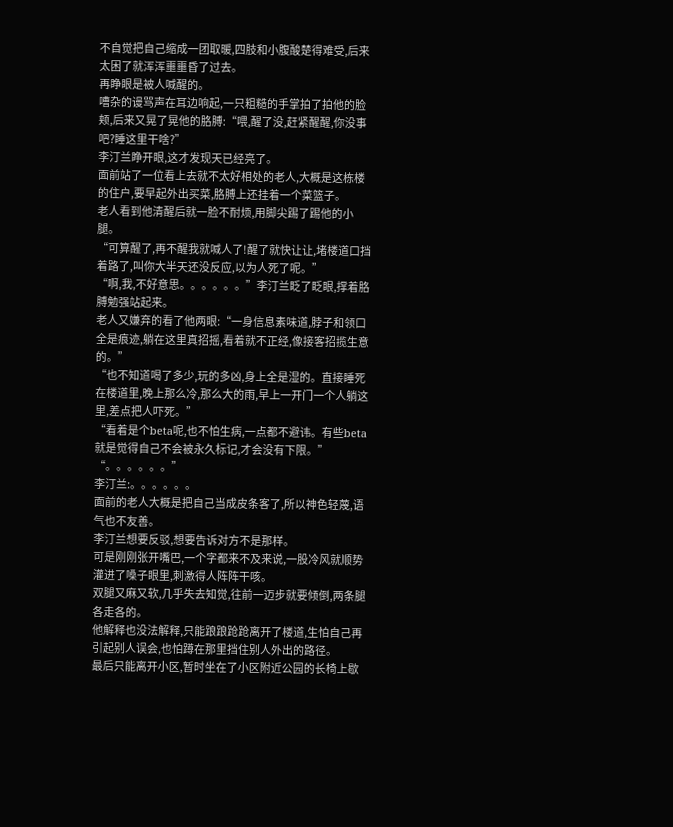不自觉把自己缩成一团取暖,四肢和小腹酸楚得难受,后来太困了就浑浑噩噩昏了过去。
再睁眼是被人喊醒的。
嘈杂的谩骂声在耳边响起,一只粗糙的手掌拍了拍他的脸颊,后来又晃了晃他的胳膊:“喂,醒了没,赶紧醒醒,你没事吧?睡这里干啥?”
李汀兰睁开眼,这才发现天已经亮了。
面前站了一位看上去就不太好相处的老人,大概是这栋楼的住户,要早起外出买菜,胳膊上还挂着一个菜篮子。
老人看到他清醒后就一脸不耐烦,用脚尖踢了踢他的小腿。
“可算醒了,再不醒我就喊人了!醒了就快让让,堵楼道口挡着路了,叫你大半天还没反应,以为人死了呢。”
“啊,我,不好意思。。。。。。”李汀兰眨了眨眼,撑着胳膊勉强站起来。
老人又嫌弃的看了他两眼:“一身信息素味道,脖子和领口全是痕迹,躺在这里真招摇,看着就不正经,像接客招揽生意的。”
“也不知道喝了多少,玩的多凶,身上全是湿的。直接睡死在楼道里,晚上那么冷,那么大的雨,早上一开门一个人躺这里,差点把人吓死。”
“看着是个beta呢,也不怕生病,一点都不避讳。有些beta就是觉得自己不会被永久标记,才会没有下限。”
“。。。。。。”
李汀兰:。。。。。。
面前的老人大概是把自己当成皮条客了,所以神色轻蔑,语气也不友善。
李汀兰想要反驳,想要告诉对方不是那样。
可是刚刚张开嘴巴,一个字都来不及来说,一股冷风就顺势灌进了嗓子眼里,刺激得人阵阵干咳。
双腿又麻又软,几乎失去知觉,往前一迈步就要倾倒,两条腿各走各的。
他解释也没法解释,只能踉踉跄跄离开了楼道,生怕自己再引起别人误会,也怕蹲在那里挡住别人外出的路径。
最后只能离开小区,暂时坐在了小区附近公园的长椅上歇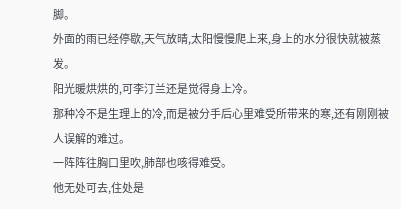脚。
外面的雨已经停歇,天气放晴,太阳慢慢爬上来,身上的水分很快就被蒸发。
阳光暖烘烘的,可李汀兰还是觉得身上冷。
那种冷不是生理上的冷,而是被分手后心里难受所带来的寒,还有刚刚被人误解的难过。
一阵阵往胸口里吹,肺部也咳得难受。
他无处可去,住处是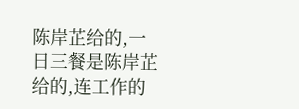陈岸芷给的,一日三餐是陈岸芷给的,连工作的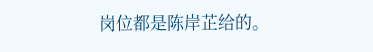岗位都是陈岸芷给的。